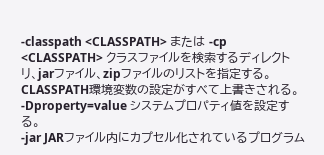-classpath <CLASSPATH> または -cp <CLASSPATH> クラスファイルを検索するディレクトリ、jarファイル、zipファイルのリストを指定する。CLASSPATH環境変数の設定がすべて上書きされる。
-Dproperty=value システムプロパティ値を設定する。
-jar JARファイル内にカプセル化されているプログラム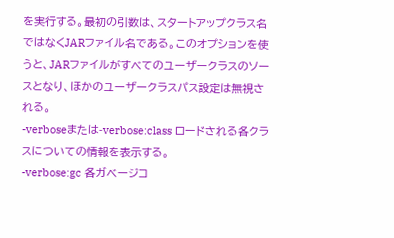を実行する。最初の引数は、スタートアップクラス名ではなくJARファイル名である。このオプションを使うと、JARファイルがすべてのユーザークラスのソースとなり、ほかのユーザークラスパス設定は無視される。
-verboseまたは-verbose:class ロードされる各クラスについての情報を表示する。
-verbose:gc 各ガベージコ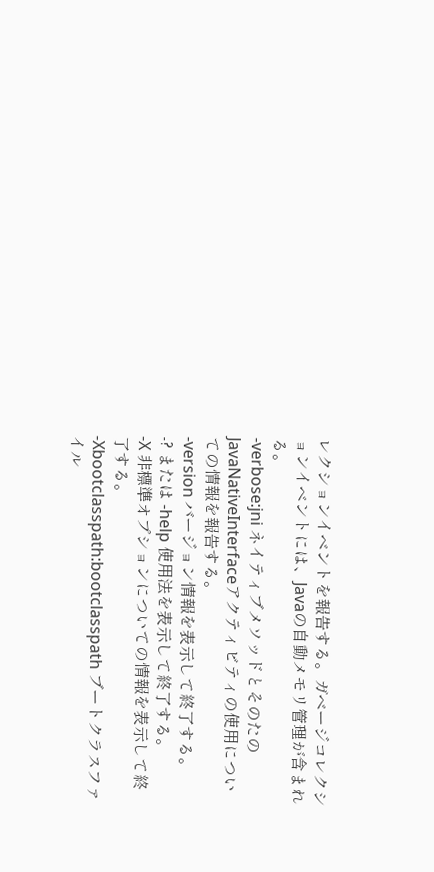レクションイベントを報告する。ガベージコレクションイベントには、Javaの自動メモリ管理が含まれる。
-verbose:jni ネイティブメソッドとそのたのJavaNativeInterfaceアクティビティの使用についての情報を報告する。
-version バージョン情報を表示して終了する。
-? または -help 使用法を表示して終了する。
-X 非標準オプションについての情報を表示して終了する。
-Xbootclasspath:bootclasspath ブートクラスファイル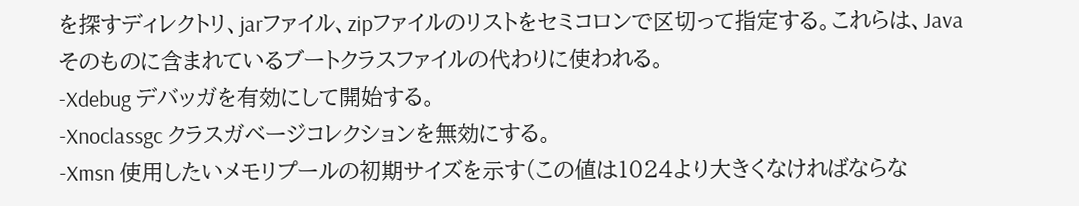を探すディレクトリ、jarファイル、zipファイルのリストをセミコロンで区切って指定する。これらは、Javaそのものに含まれているブートクラスファイルの代わりに使われる。
-Xdebug デバッガを有効にして開始する。
-Xnoclassgc クラスガベージコレクションを無効にする。
-Xmsn 使用したいメモリプールの初期サイズを示す(この値は1024より大きくなければならな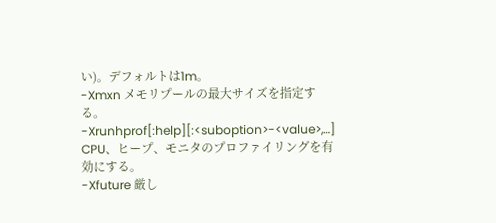い)。デフォルトは1m。
-Xmxn メモリプールの最大サイズを指定する。
-Xrunhprof[:help][:<suboption>-<value>,…] CPU、ヒープ、モニタのプロファイリングを有効にする。
-Xfuture 厳し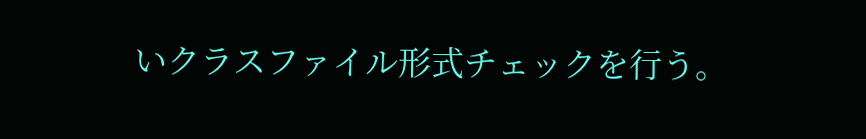いクラスファイル形式チェックを行う。